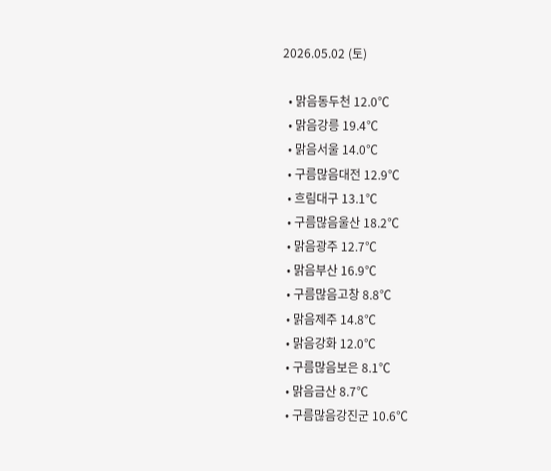2026.05.02 (토)

  • 맑음동두천 12.0℃
  • 맑음강릉 19.4℃
  • 맑음서울 14.0℃
  • 구름많음대전 12.9℃
  • 흐림대구 13.1℃
  • 구름많음울산 18.2℃
  • 맑음광주 12.7℃
  • 맑음부산 16.9℃
  • 구름많음고창 8.8℃
  • 맑음제주 14.8℃
  • 맑음강화 12.0℃
  • 구름많음보은 8.1℃
  • 맑음금산 8.7℃
  • 구름많음강진군 10.6℃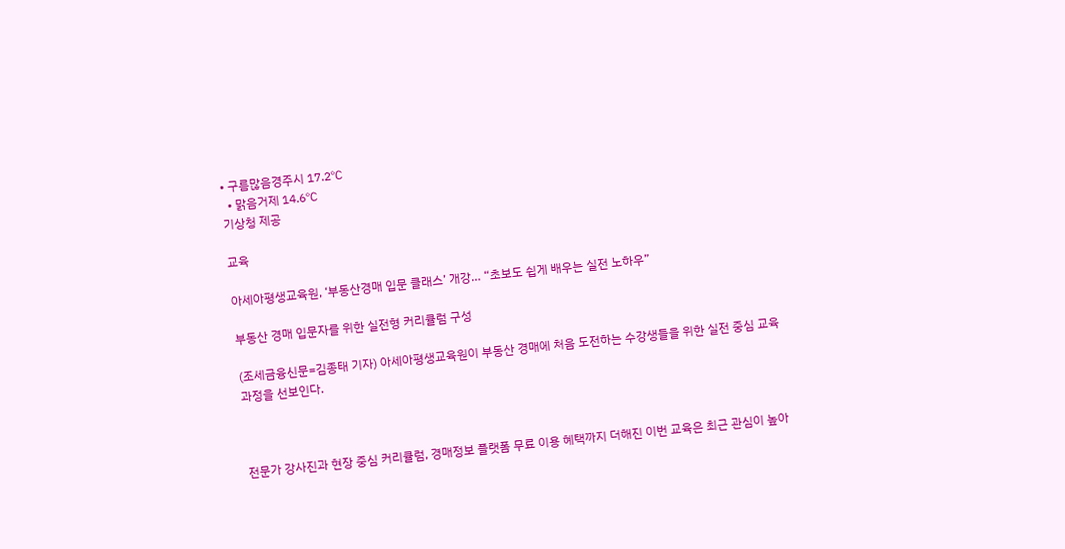• 구름많음경주시 17.2℃
  • 맑음거제 14.6℃
기상청 제공

교육

아세아평생교육원, ‘부동산경매 입문 클래스’ 개강… “초보도 쉽게 배우는 실전 노하우”

부동산 경매 입문자를 위한 실전형 커리큘럼 구성

(조세금융신문=김종태 기자) 아세아평생교육원이 부동산 경매에 처음 도전하는 수강생들을 위한 실전 중심 교육 과정을 선보인다.



전문가 강사진과 현장 중심 커리큘럼, 경매정보 플랫폼 무료 이용 혜택까지 더해진 이번 교육은 최근 관심이 높아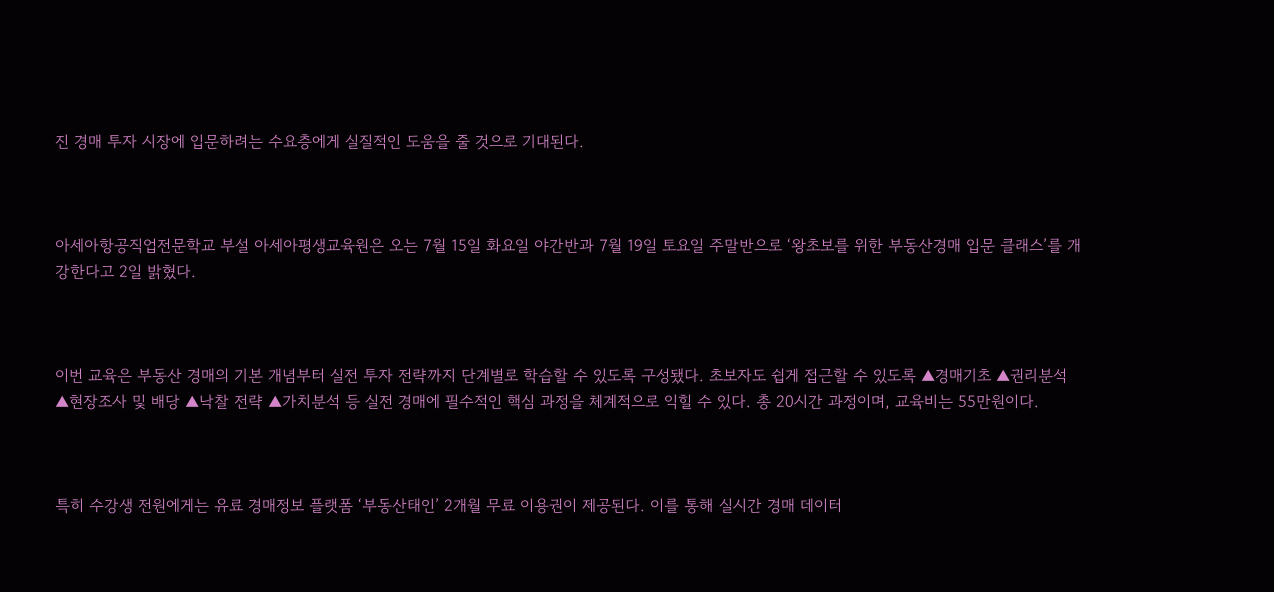진 경매 투자 시장에 입문하려는 수요층에게 실질적인 도움을 줄 것으로 기대된다.



아세아항공직업전문학교 부설 아세아평생교육원은 오는 7월 15일 화요일 야간반과 7월 19일 토요일 주말반으로 ‘왕초보를 위한 부동산경매 입문 클래스’를 개강한다고 2일 밝혔다.



이번 교육은 부동산 경매의 기본 개념부터 실전 투자 전략까지 단계별로 학습할 수 있도록 구성됐다. 초보자도 쉽게 접근할 수 있도록 ▲경매기초 ▲권리분석 ▲현장조사 및 배당 ▲낙찰 전략 ▲가치분석 등 실전 경매에 필수적인 핵심 과정을 체계적으로 익힐 수 있다. 총 20시간 과정이며, 교육비는 55만원이다.



특히 수강생 전원에게는 유료 경매정보 플랫폼 ‘부동산태인’ 2개월 무료 이용권이 제공된다. 이를 통해 실시간 경매 데이터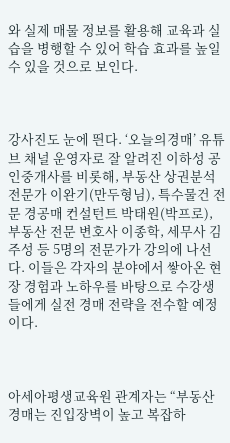와 실제 매물 정보를 활용해 교육과 실습을 병행할 수 있어 학습 효과를 높일 수 있을 것으로 보인다.



강사진도 눈에 띈다. ‘오늘의경매’ 유튜브 채널 운영자로 잘 알려진 이하성 공인중개사를 비롯해, 부동산 상권분석 전문가 이완기(만두형님), 특수물건 전문 경공매 컨설턴트 박태원(박프로), 부동산 전문 변호사 이종학, 세무사 김주성 등 5명의 전문가가 강의에 나선다. 이들은 각자의 분야에서 쌓아온 현장 경험과 노하우를 바탕으로 수강생들에게 실전 경매 전략을 전수할 예정이다.



아세아평생교육원 관계자는 “부동산 경매는 진입장벽이 높고 복잡하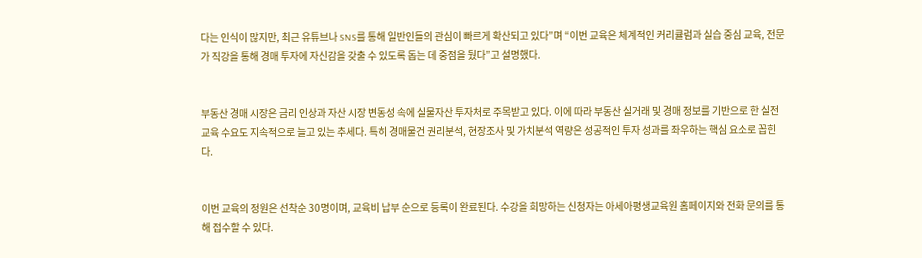다는 인식이 많지만, 최근 유튜브나 SNS를 통해 일반인들의 관심이 빠르게 확산되고 있다”며 “이번 교육은 체계적인 커리큘럼과 실습 중심 교육, 전문가 직강을 통해 경매 투자에 자신감을 갖출 수 있도록 돕는 데 중점을 뒀다”고 설명했다.


부동산 경매 시장은 금리 인상과 자산 시장 변동성 속에 실물자산 투자처로 주목받고 있다. 이에 따라 부동산 실거래 및 경매 정보를 기반으로 한 실전 교육 수요도 지속적으로 늘고 있는 추세다. 특히 경매물건 권리분석, 현장조사 및 가치분석 역량은 성공적인 투자 성과를 좌우하는 핵심 요소로 꼽힌다.


이번 교육의 정원은 선착순 30명이며, 교육비 납부 순으로 등록이 완료된다. 수강을 희망하는 신청자는 아세아평생교육원 홈페이지와 전화 문의를 통해 접수할 수 있다.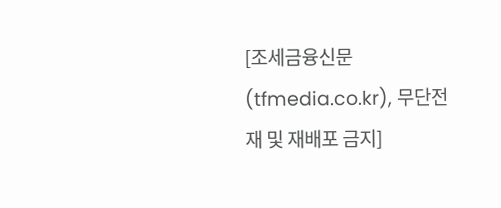[조세금융신문(tfmedia.co.kr), 무단전재 및 재배포 금지]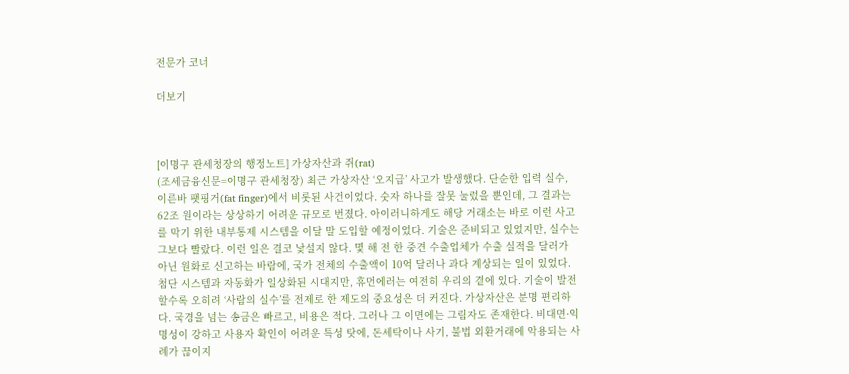전문가 코너

더보기



[이명구 관세청장의 행정노트] 가상자산과 쥐(rat)
(조세금융신문=이명구 관세청장) 최근 가상자산 ‘오지급’ 사고가 발생했다. 단순한 입력 실수, 이른바 팻핑거(fat finger)에서 비롯된 사건이었다. 숫자 하나를 잘못 눌렀을 뿐인데, 그 결과는 62조 원이라는 상상하기 어려운 규모로 번졌다. 아이러니하게도 해당 거래소는 바로 이런 사고를 막기 위한 내부통제 시스템을 이달 말 도입할 예정이었다. 기술은 준비되고 있었지만, 실수는 그보다 빨랐다. 이런 일은 결코 낯설지 않다. 몇 해 전 한 중견 수출업체가 수출 실적을 달러가 아닌 원화로 신고하는 바람에, 국가 전체의 수출액이 10억 달러나 과다 계상되는 일이 있었다. 첨단 시스템과 자동화가 일상화된 시대지만, 휴먼에러는 여전히 우리의 곁에 있다. 기술이 발전할수록 오히려 ‘사람의 실수’를 전제로 한 제도의 중요성은 더 커진다. 가상자산은 분명 편리하다. 국경을 넘는 송금은 빠르고, 비용은 적다. 그러나 그 이면에는 그림자도 존재한다. 비대면·익명성이 강하고 사용자 확인이 어려운 특성 탓에, 돈세탁이나 사기, 불법 외환거래에 악용되는 사례가 끊이지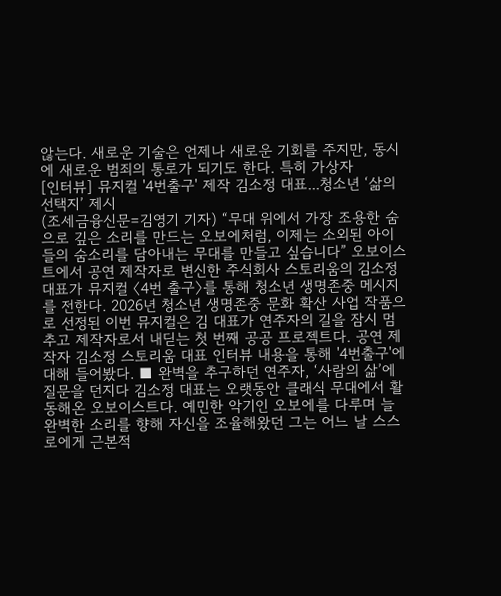않는다. 새로운 기술은 언제나 새로운 기회를 주지만, 동시에 새로운 범죄의 통로가 되기도 한다. 특히 가상자
[인터뷰] 뮤지컬 '4번출구' 제작 김소정 대표...청소년 ‘삶의 선택지’ 제시
(조세금융신문=김영기 기자) “무대 위에서 가장 조용한 숨으로 깊은 소리를 만드는 오보에처럼, 이제는 소외된 아이들의 숨소리를 담아내는 무대를 만들고 싶습니다” 오보이스트에서 공연 제작자로 변신한 주식회사 스토리움의 김소정 대표가 뮤지컬 〈4번 출구〉를 통해 청소년 생명존중 메시지를 전한다. 2026년 청소년 생명존중 문화 확산 사업 작품으로 선정된 이번 뮤지컬은 김 대표가 연주자의 길을 잠시 멈추고 제작자로서 내딛는 첫 번째 공공 프로젝트다. 공연 제작자 김소정 스토리움 대표 인터뷰 내용을 통해 '4번출구'에 대해 들어봤다. ■ 완벽을 추구하던 연주자, ‘사람의 삶’에 질문을 던지다 김소정 대표는 오랫동안 클래식 무대에서 활동해온 오보이스트다. 예민한 악기인 오보에를 다루며 늘 완벽한 소리를 향해 자신을 조율해왔던 그는 어느 날 스스로에게 근본적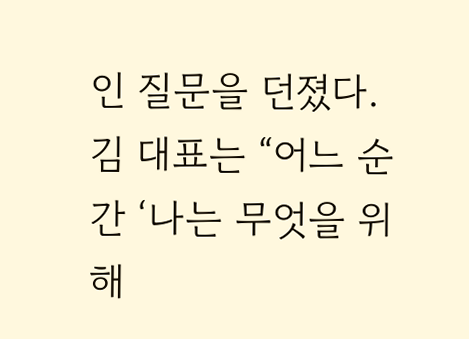인 질문을 던졌다. 김 대표는 “어느 순간 ‘나는 무엇을 위해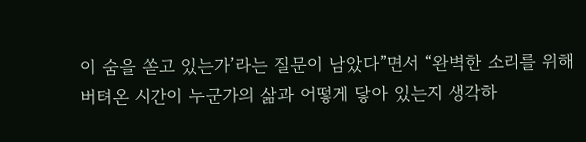이 숨을 쏟고 있는가’라는 질문이 남았다”면서 “완벽한 소리를 위해 버텨온 시간이 누군가의 삶과 어떻게 닿아 있는지 생각하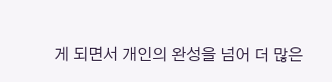게 되면서 개인의 완성을 넘어 더 많은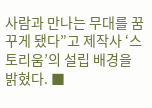사람과 만나는 무대를 꿈꾸게 됐다”고 제작사 ‘스토리움’의 설립 배경을 밝혔다. ■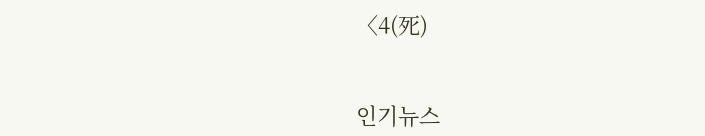〈4(死)


인기뉴스